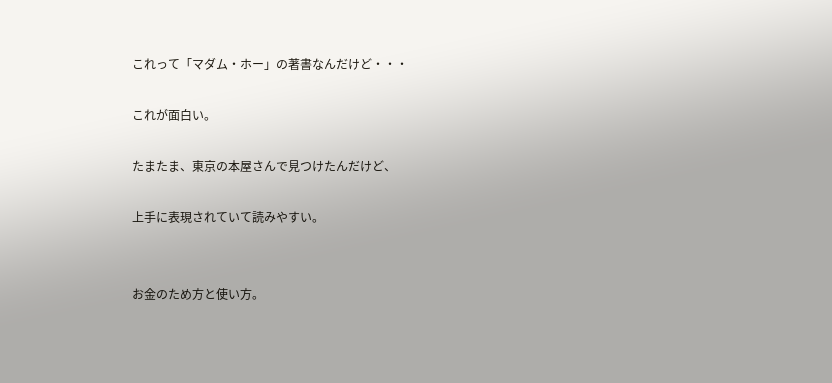これって「マダム・ホー」の著書なんだけど・・・

これが面白い。

たまたま、東京の本屋さんで見つけたんだけど、

上手に表現されていて読みやすい。


お金のため方と使い方。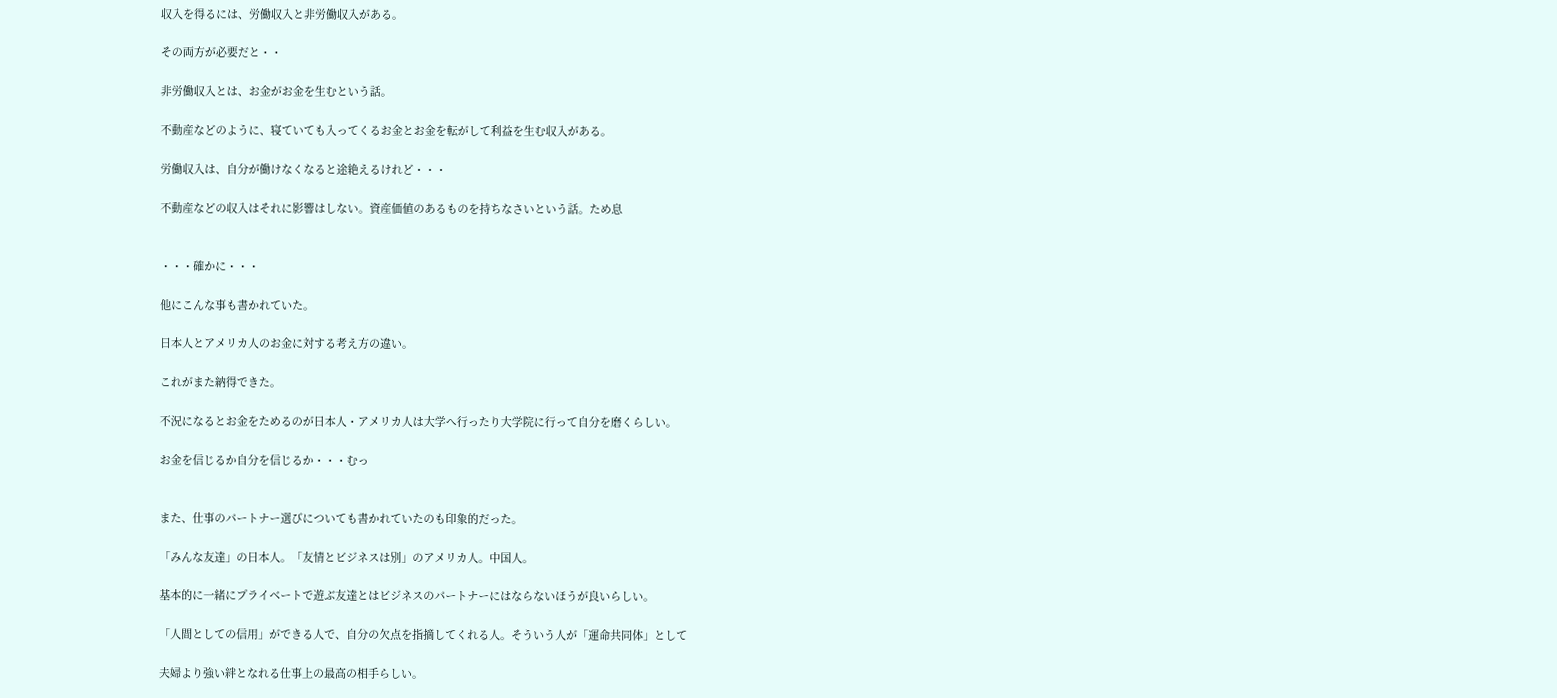収入を得るには、労働収入と非労働収入がある。

その両方が必要だと・・

非労働収入とは、お金がお金を生むという話。

不動産などのように、寝ていても入ってくるお金とお金を転がして利益を生む収入がある。

労働収入は、自分が働けなくなると途絶えるけれど・・・

不動産などの収入はそれに影響はしない。資産価値のあるものを持ちなさいという話。ため息


・・・確かに・・・

他にこんな事も書かれていた。

日本人とアメリカ人のお金に対する考え方の違い。

これがまた納得できた。

不況になるとお金をためるのが日本人・アメリカ人は大学へ行ったり大学院に行って自分を磨くらしい。

お金を信じるか自分を信じるか・・・むっ


また、仕事のパートナー選びについても書かれていたのも印象的だった。

「みんな友達」の日本人。「友情とビジネスは別」のアメリカ人。中国人。

基本的に一緒にプライベートで遊ぶ友達とはビジネスのパートナーにはならないほうが良いらしい。

「人間としての信用」ができる人で、自分の欠点を指摘してくれる人。そういう人が「運命共同体」として

夫婦より強い絆となれる仕事上の最高の相手らしい。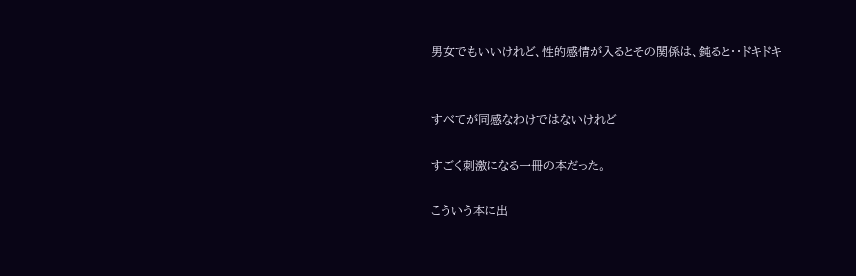男女でもいいけれど、性的感情が入るとその関係は、鈍ると・・ドキドキ


すべてが同感なわけではないけれど

すごく刺激になる一冊の本だった。

こういう本に出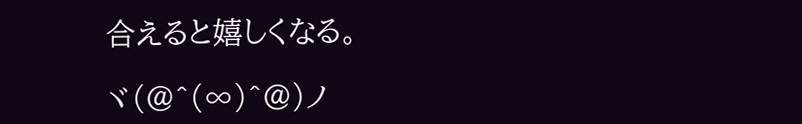合えると嬉しくなる。

ヾ(@^(∞)^@)ノ